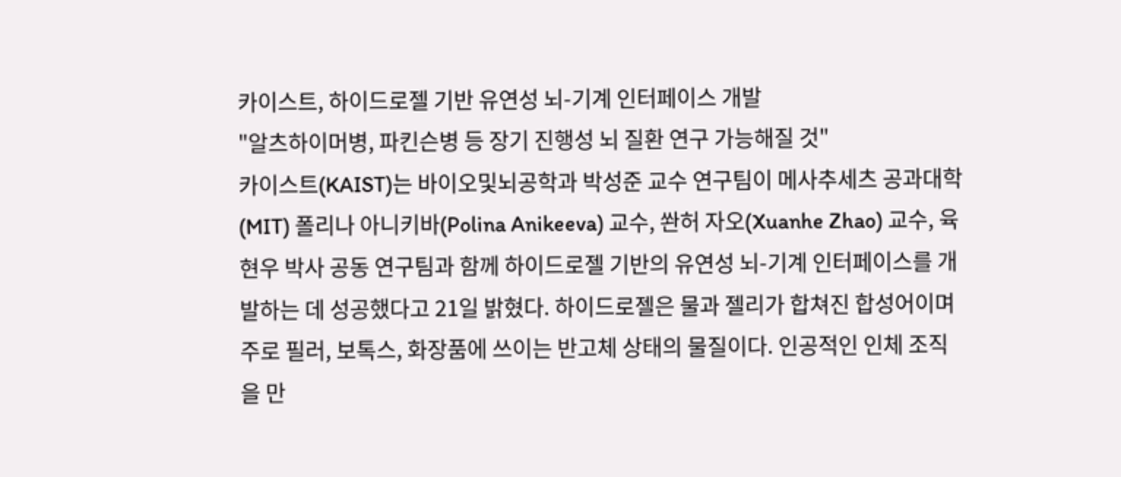카이스트, 하이드로젤 기반 유연성 뇌-기계 인터페이스 개발
"알츠하이머병, 파킨슨병 등 장기 진행성 뇌 질환 연구 가능해질 것"
카이스트(KAIST)는 바이오및뇌공학과 박성준 교수 연구팀이 메사추세츠 공과대학(MIT) 폴리나 아니키바(Polina Anikeeva) 교수, 쏸허 자오(Xuanhe Zhao) 교수, 육현우 박사 공동 연구팀과 함께 하이드로젤 기반의 유연성 뇌-기계 인터페이스를 개발하는 데 성공했다고 21일 밝혔다. 하이드로젤은 물과 젤리가 합쳐진 합성어이며 주로 필러, 보톡스, 화장품에 쓰이는 반고체 상태의 물질이다. 인공적인 인체 조직을 만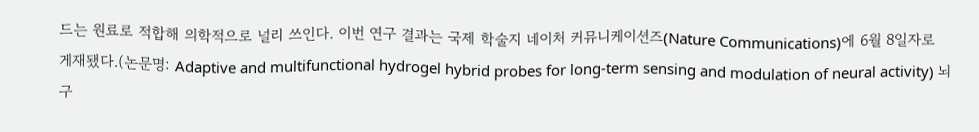드는 원료로 적합해 의학적으로 널리 쓰인다. 이번 연구 결과는 국제 학술지 네이처 커뮤니케이션즈(Nature Communications)에 6월 8일자로 게재됐다.(논문명: Adaptive and multifunctional hydrogel hybrid probes for long-term sensing and modulation of neural activity) 뇌 구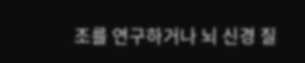조를 연구하거나 뇌 신경 질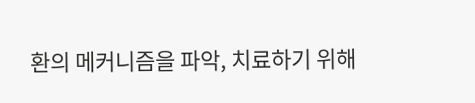환의 메커니즘을 파악, 치료하기 위해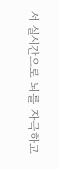서 실시간으로 뇌를 자극하고